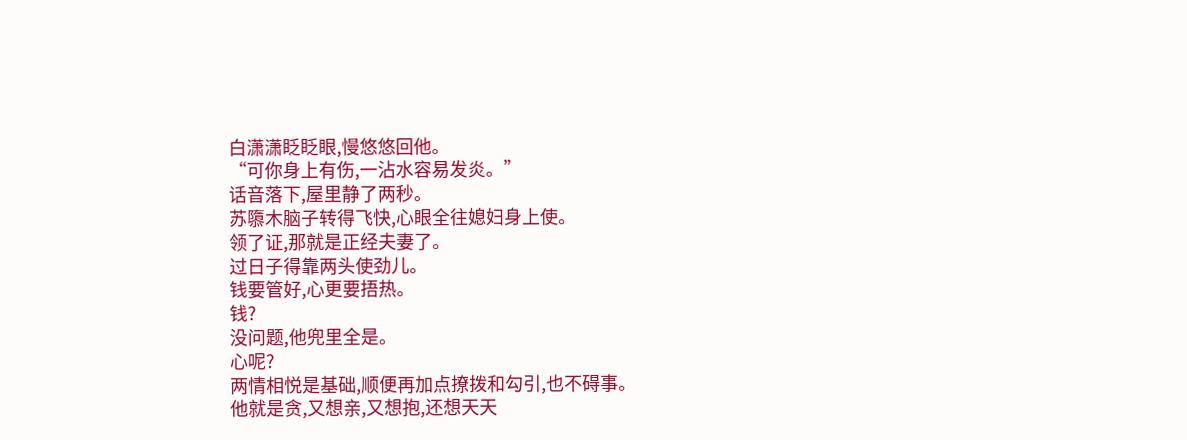白潇潇眨眨眼,慢悠悠回他。
“可你身上有伤,一沾水容易发炎。”
话音落下,屋里静了两秒。
苏隳木脑子转得飞快,心眼全往媳妇身上使。
领了证,那就是正经夫妻了。
过日子得靠两头使劲儿。
钱要管好,心更要捂热。
钱?
没问题,他兜里全是。
心呢?
两情相悦是基础,顺便再加点撩拨和勾引,也不碍事。
他就是贪,又想亲,又想抱,还想天天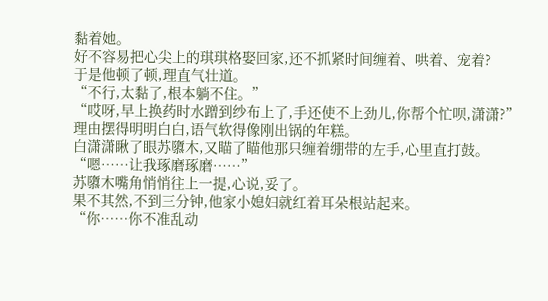黏着她。
好不容易把心尖上的琪琪格娶回家,还不抓紧时间缠着、哄着、宠着?
于是他顿了顿,理直气壮道。
“不行,太黏了,根本躺不住。”
“哎呀,早上换药时水蹭到纱布上了,手还使不上劲儿,你帮个忙呗,潇潇?”
理由摆得明明白白,语气软得像刚出锅的年糕。
白潇潇瞅了眼苏隳木,又瞄了瞄他那只缠着绷带的左手,心里直打鼓。
“嗯……让我琢磨琢磨……”
苏隳木嘴角悄悄往上一提,心说,妥了。
果不其然,不到三分钟,他家小媳妇就红着耳朵根站起来。
“你……你不准乱动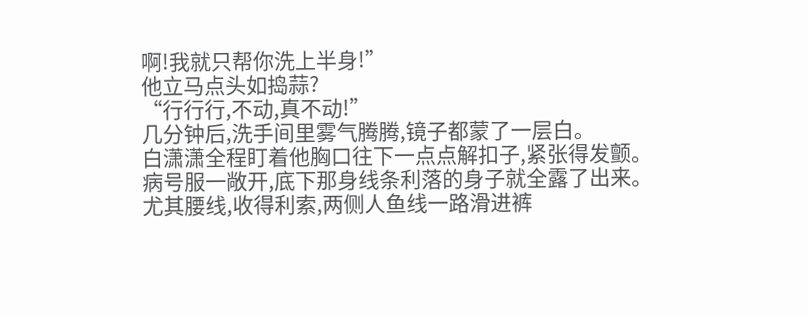啊!我就只帮你洗上半身!”
他立马点头如捣蒜?
“行行行,不动,真不动!”
几分钟后,洗手间里雾气腾腾,镜子都蒙了一层白。
白潇潇全程盯着他胸口往下一点点解扣子,紧张得发颤。
病号服一敞开,底下那身线条利落的身子就全露了出来。
尤其腰线,收得利索,两侧人鱼线一路滑进裤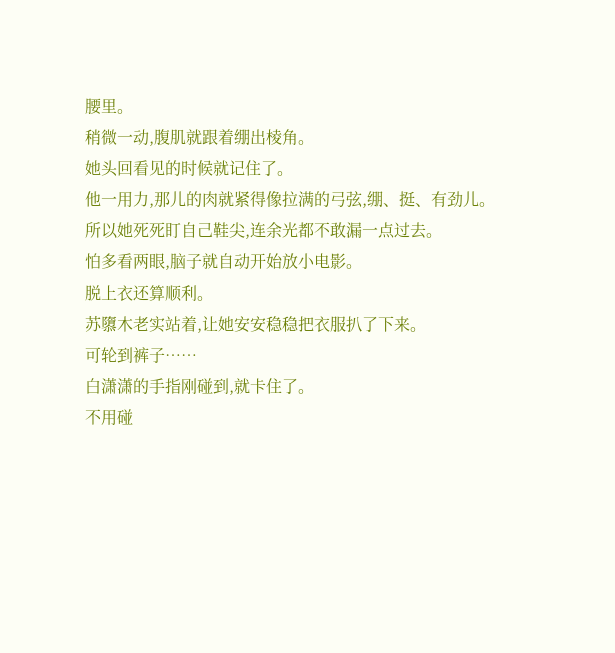腰里。
稍微一动,腹肌就跟着绷出棱角。
她头回看见的时候就记住了。
他一用力,那儿的肉就紧得像拉满的弓弦,绷、挺、有劲儿。
所以她死死盯自己鞋尖,连余光都不敢漏一点过去。
怕多看两眼,脑子就自动开始放小电影。
脱上衣还算顺利。
苏隳木老实站着,让她安安稳稳把衣服扒了下来。
可轮到裤子……
白潇潇的手指刚碰到,就卡住了。
不用碰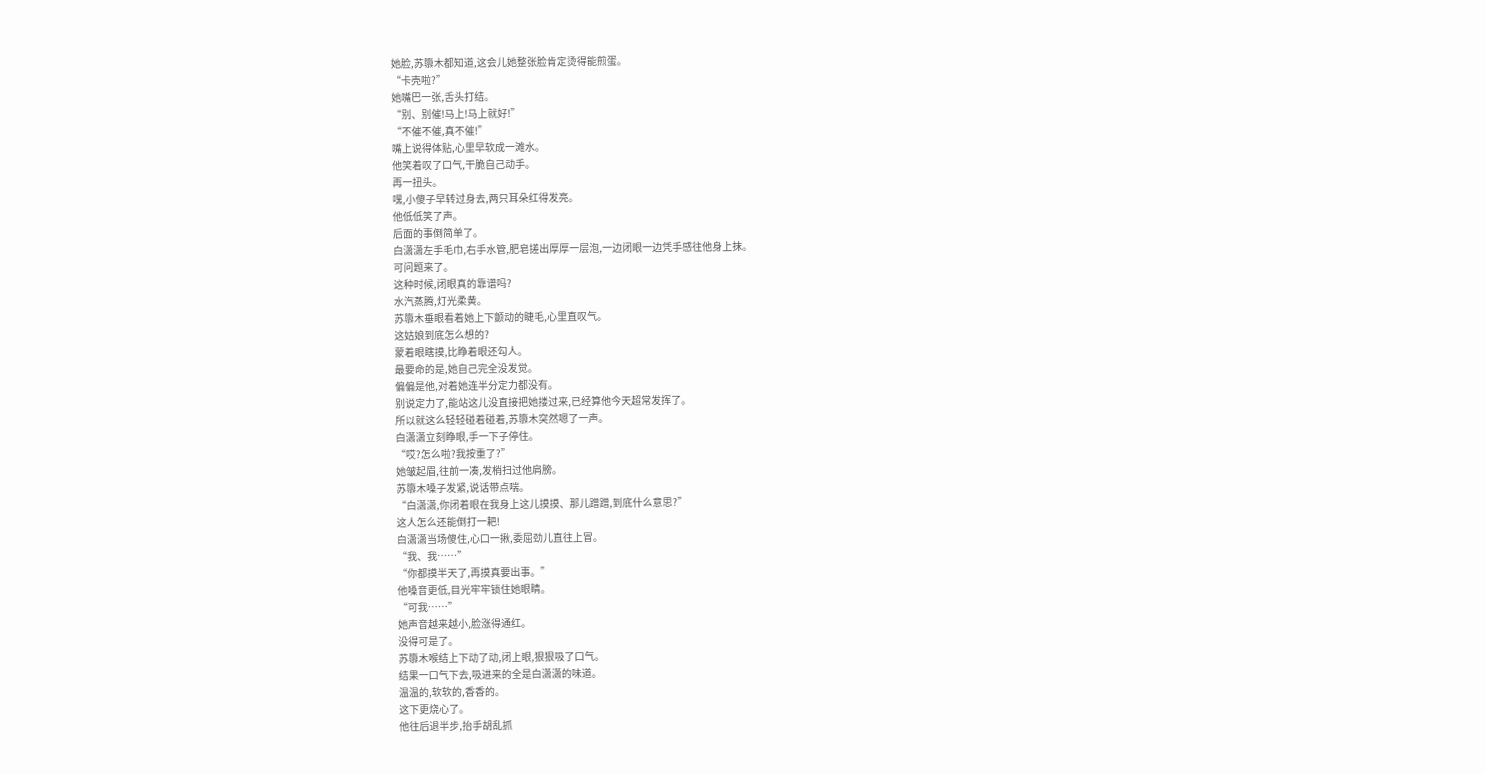她脸,苏隳木都知道,这会儿她整张脸肯定烫得能煎蛋。
“卡壳啦?”
她嘴巴一张,舌头打结。
“别、别催!马上!马上就好!”
“不催不催,真不催!”
嘴上说得体贴,心里早软成一滩水。
他笑着叹了口气,干脆自己动手。
再一扭头。
嘿,小傻子早转过身去,两只耳朵红得发亮。
他低低笑了声。
后面的事倒简单了。
白潇潇左手毛巾,右手水管,肥皂搓出厚厚一层泡,一边闭眼一边凭手感往他身上抹。
可问题来了。
这种时候,闭眼真的靠谱吗?
水汽蒸腾,灯光柔黄。
苏隳木垂眼看着她上下颤动的睫毛,心里直叹气。
这姑娘到底怎么想的?
蒙着眼瞎摸,比睁着眼还勾人。
最要命的是,她自己完全没发觉。
偏偏是他,对着她连半分定力都没有。
别说定力了,能站这儿没直接把她搂过来,已经算他今天超常发挥了。
所以就这么轻轻碰着碰着,苏隳木突然嗯了一声。
白潇潇立刻睁眼,手一下子停住。
“哎?怎么啦?我按重了?”
她皱起眉,往前一凑,发梢扫过他肩膀。
苏隳木嗓子发紧,说话带点喘。
“白潇潇,你闭着眼在我身上这儿摸摸、那儿蹭蹭,到底什么意思?”
这人怎么还能倒打一耙!
白潇潇当场傻住,心口一揪,委屈劲儿直往上冒。
“我、我……”
“你都摸半天了,再摸真要出事。”
他嗓音更低,目光牢牢锁住她眼睛。
“可我……”
她声音越来越小,脸涨得通红。
没得可是了。
苏隳木喉结上下动了动,闭上眼,狠狠吸了口气。
结果一口气下去,吸进来的全是白潇潇的味道。
温温的,软软的,香香的。
这下更烧心了。
他往后退半步,抬手胡乱抓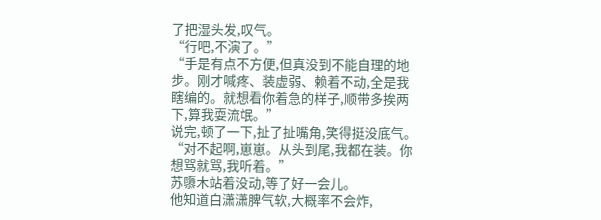了把湿头发,叹气。
“行吧,不演了。”
“手是有点不方便,但真没到不能自理的地步。刚才喊疼、装虚弱、赖着不动,全是我瞎编的。就想看你着急的样子,顺带多挨两下,算我耍流氓。”
说完,顿了一下,扯了扯嘴角,笑得挺没底气。
“对不起啊,崽崽。从头到尾,我都在装。你想骂就骂,我听着。”
苏隳木站着没动,等了好一会儿。
他知道白潇潇脾气软,大概率不会炸,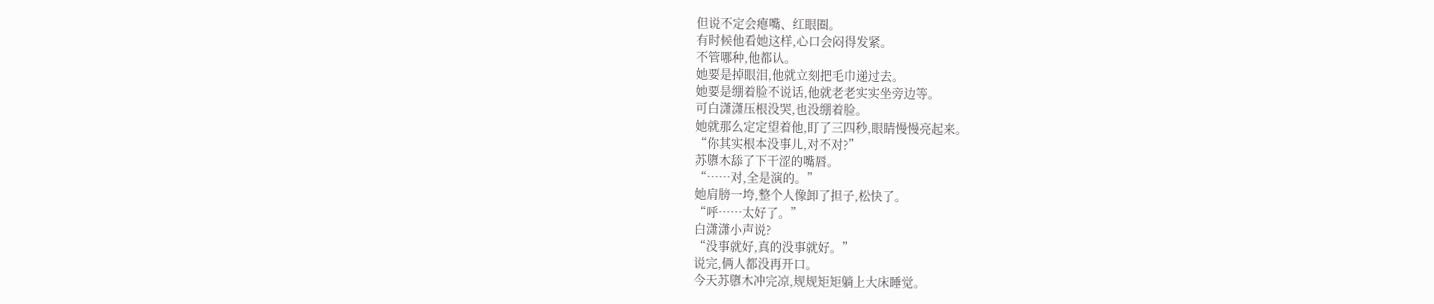但说不定会瘪嘴、红眼圈。
有时候他看她这样,心口会闷得发紧。
不管哪种,他都认。
她要是掉眼泪,他就立刻把毛巾递过去。
她要是绷着脸不说话,他就老老实实坐旁边等。
可白潇潇压根没哭,也没绷着脸。
她就那么定定望着他,盯了三四秒,眼睛慢慢亮起来。
“你其实根本没事儿,对不对?”
苏隳木舔了下干涩的嘴唇。
“……对,全是演的。”
她肩膀一垮,整个人像卸了担子,松快了。
“呼……太好了。”
白潇潇小声说?
“没事就好,真的没事就好。”
说完,俩人都没再开口。
今天苏隳木冲完凉,规规矩矩躺上大床睡觉。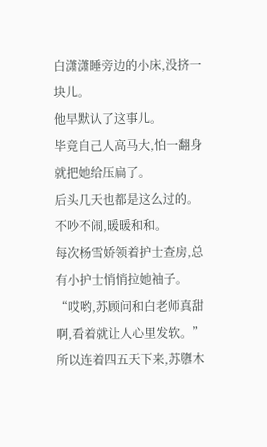白潇潇睡旁边的小床,没挤一块儿。
他早默认了这事儿。
毕竟自己人高马大,怕一翻身就把她给压扁了。
后头几天也都是这么过的。
不吵不闹,暖暖和和。
每次杨雪娇领着护士查房,总有小护士悄悄拉她袖子。
“哎哟,苏顾问和白老师真甜啊,看着就让人心里发软。”
所以连着四五天下来,苏隳木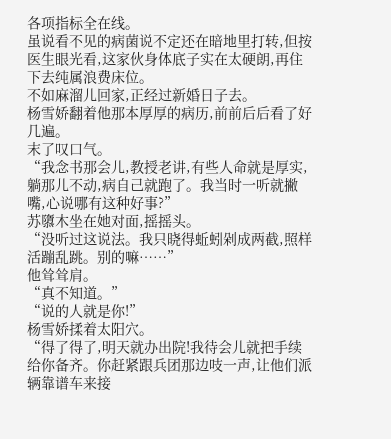各项指标全在线。
虽说看不见的病菌说不定还在暗地里打转,但按医生眼光看,这家伙身体底子实在太硬朗,再住下去纯属浪费床位。
不如麻溜儿回家,正经过新婚日子去。
杨雪娇翻着他那本厚厚的病历,前前后后看了好几遍。
末了叹口气。
“我念书那会儿,教授老讲,有些人命就是厚实,躺那儿不动,病自己就跑了。我当时一听就撇嘴,心说哪有这种好事?”
苏隳木坐在她对面,摇摇头。
“没听过这说法。我只晓得蚯蚓剁成两截,照样活蹦乱跳。别的嘛……”
他耸耸肩。
“真不知道。”
“说的人就是你!”
杨雪娇揉着太阳穴。
“得了得了,明天就办出院!我待会儿就把手续给你备齐。你赶紧跟兵团那边吱一声,让他们派辆靠谱车来接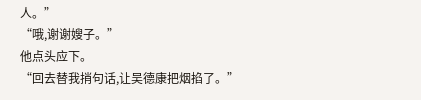人。”
“哦,谢谢嫂子。”
他点头应下。
“回去替我捎句话,让吴德康把烟掐了。”